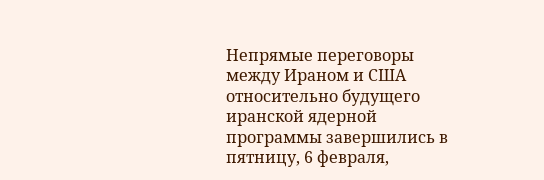Непрямые переговоры между Ираном и США относительно будущего иранской ядерной программы завершились в пятницу, 6 февраля,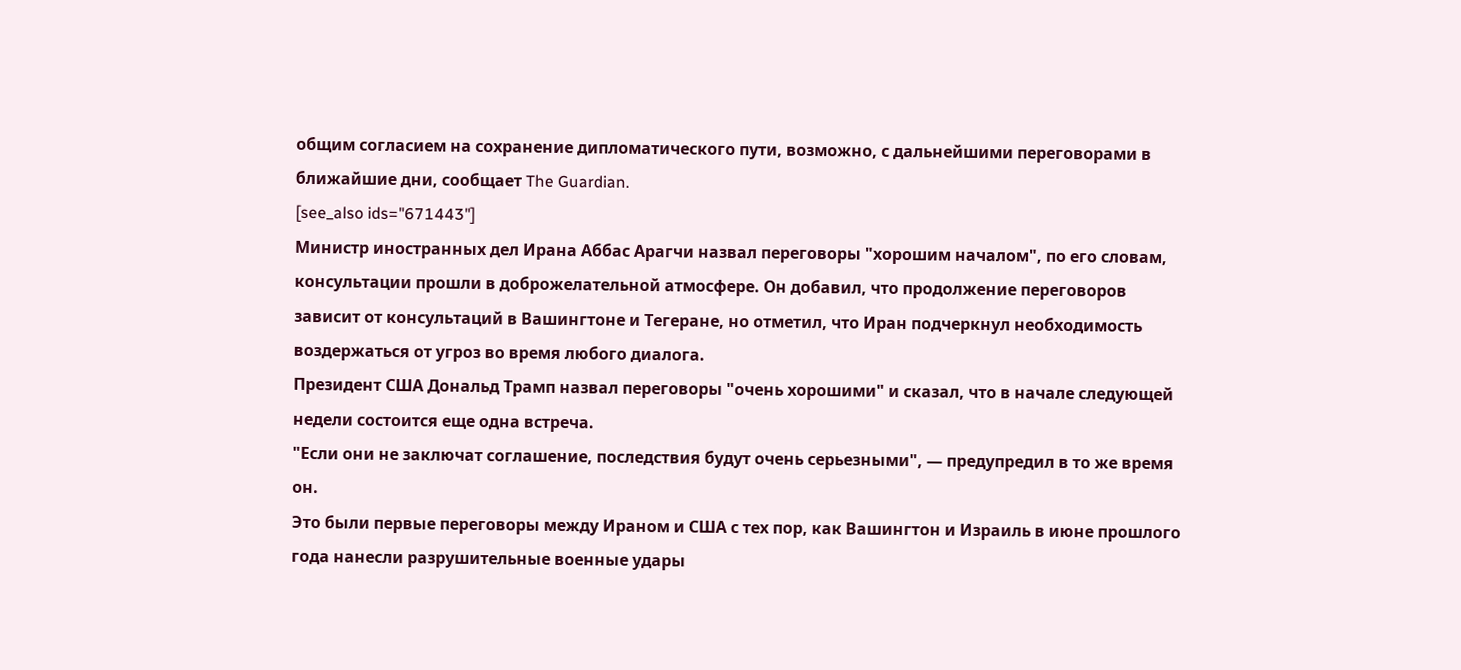общим согласием на сохранение дипломатического пути, возможно, с дальнейшими переговорами в ближайшие дни, сообщает The Guardian.
[see_also ids="671443"]
Министр иностранных дел Ирана Аббас Арагчи назвал переговоры "хорошим началом", по его словам, консультации прошли в доброжелательной атмосфере. Он добавил, что продолжение переговоров зависит от консультаций в Вашингтоне и Тегеране, но отметил, что Иран подчеркнул необходимость воздержаться от угроз во время любого диалога.
Президент США Дональд Трамп назвал переговоры "очень хорошими" и сказал, что в начале следующей недели состоится еще одна встреча.
"Если они не заключат соглашение, последствия будут очень серьезными", — предупредил в то же время он.
Это были первые переговоры между Ираном и США с тех пор, как Вашингтон и Израиль в июне прошлого года нанесли разрушительные военные удары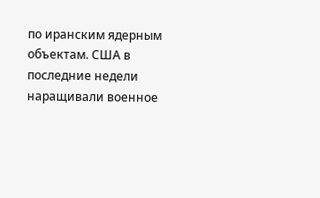по иранским ядерным объектам. США в последние недели наращивали военное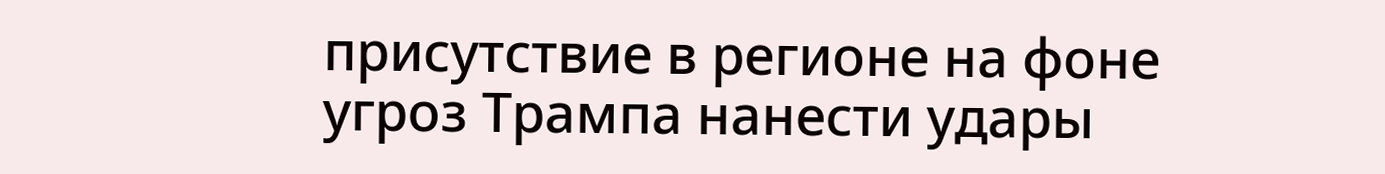присутствие в регионе на фоне угроз Трампа нанести удары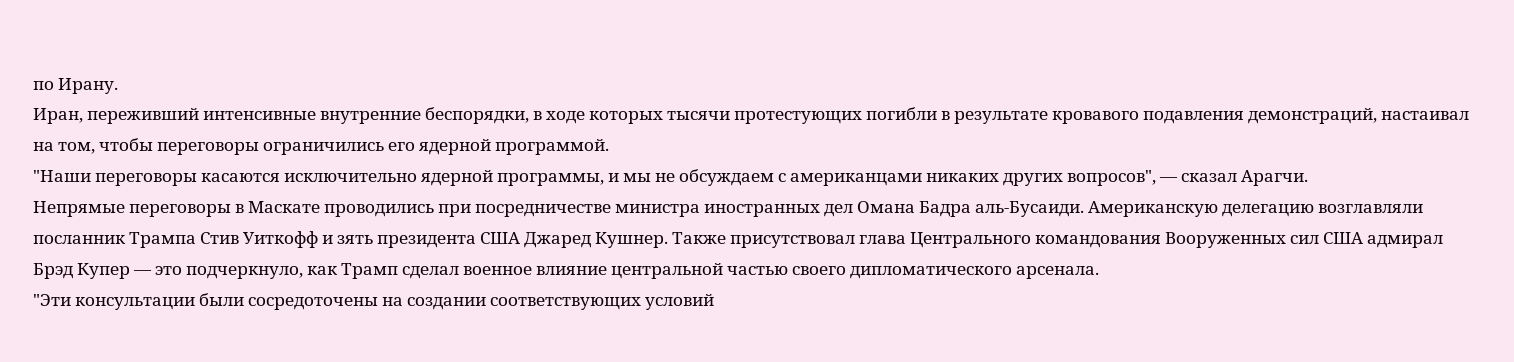по Ирану.
Иран, переживший интенсивные внутренние беспорядки, в ходе которых тысячи протестующих погибли в результате кровавого подавления демонстраций, настаивал на том, чтобы переговоры ограничились его ядерной программой.
"Наши переговоры касаются исключительно ядерной программы, и мы не обсуждаем с американцами никаких других вопросов", — сказал Арагчи.
Непрямые переговоры в Маскате проводились при посредничестве министра иностранных дел Омана Бадра аль-Бусаиди. Американскую делегацию возглавляли посланник Трампа Стив Уиткофф и зять президента США Джаред Кушнер. Также присутствовал глава Центрального командования Вооруженных сил США адмирал Брэд Купер — это подчеркнуло, как Трамп сделал военное влияние центральной частью своего дипломатического арсенала.
"Эти консультации были сосредоточены на создании соответствующих условий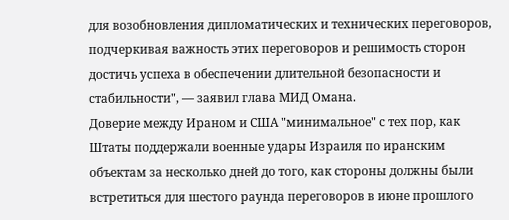для возобновления дипломатических и технических переговоров, подчеркивая важность этих переговоров и решимость сторон достичь успеха в обеспечении длительной безопасности и стабильности", — заявил глава МИД Омана.
Доверие между Ираном и США "минимальное" с тех пор, как Штаты поддержали военные удары Израиля по иранским объектам за несколько дней до того, как стороны должны были встретиться для шестого раунда переговоров в июне прошлого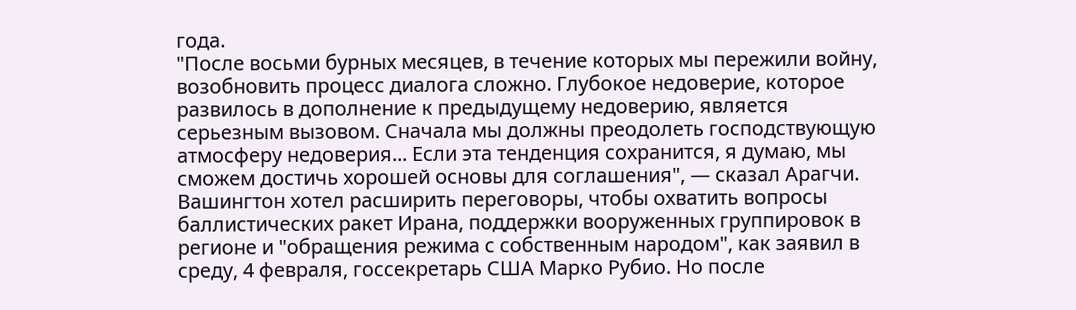года.
"После восьми бурных месяцев, в течение которых мы пережили войну, возобновить процесс диалога сложно. Глубокое недоверие, которое развилось в дополнение к предыдущему недоверию, является серьезным вызовом. Сначала мы должны преодолеть господствующую атмосферу недоверия... Если эта тенденция сохранится, я думаю, мы сможем достичь хорошей основы для соглашения", — сказал Арагчи.
Вашингтон хотел расширить переговоры, чтобы охватить вопросы баллистических ракет Ирана, поддержки вооруженных группировок в регионе и "обращения режима с собственным народом", как заявил в среду, 4 февраля, госсекретарь США Марко Рубио. Но после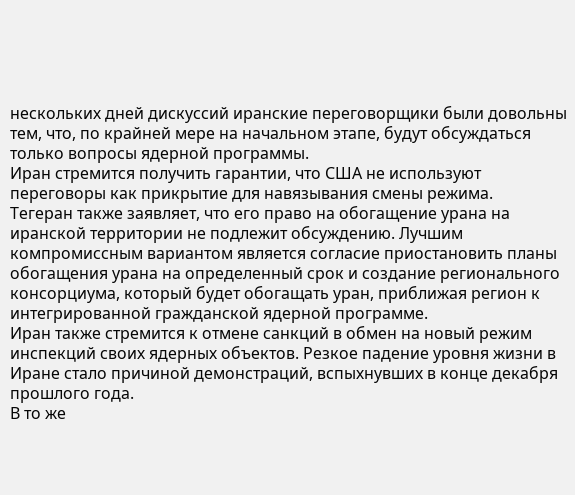нескольких дней дискуссий иранские переговорщики были довольны тем, что, по крайней мере на начальном этапе, будут обсуждаться только вопросы ядерной программы.
Иран стремится получить гарантии, что США не используют переговоры как прикрытие для навязывания смены режима.
Тегеран также заявляет, что его право на обогащение урана на иранской территории не подлежит обсуждению. Лучшим компромиссным вариантом является согласие приостановить планы обогащения урана на определенный срок и создание регионального консорциума, который будет обогащать уран, приближая регион к интегрированной гражданской ядерной программе.
Иран также стремится к отмене санкций в обмен на новый режим инспекций своих ядерных объектов. Резкое падение уровня жизни в Иране стало причиной демонстраций, вспыхнувших в конце декабря прошлого года.
В то же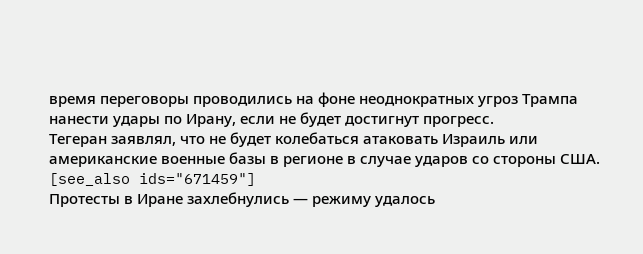время переговоры проводились на фоне неоднократных угроз Трампа нанести удары по Ирану, если не будет достигнут прогресс.
Тегеран заявлял, что не будет колебаться атаковать Израиль или американские военные базы в регионе в случае ударов со стороны США.
[see_also ids="671459"]
Протесты в Иране захлебнулись — режиму удалось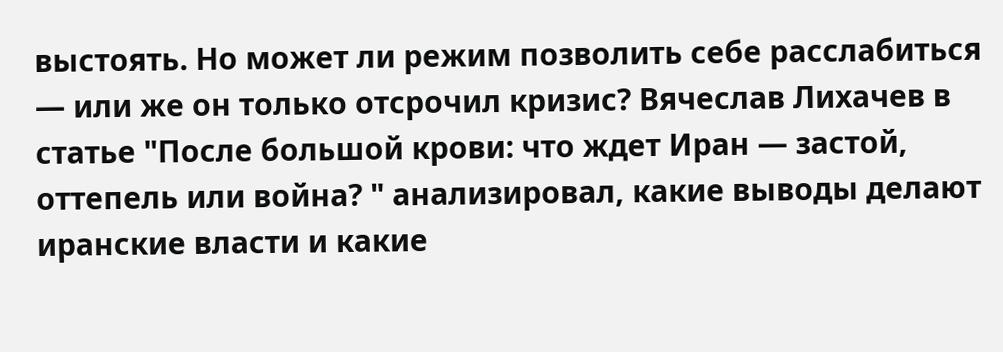выстоять. Но может ли режим позволить себе расслабиться — или же он только отсрочил кризис? Вячеслав Лихачев в статье "После большой крови: что ждет Иран — застой, оттепель или война? " анализировал, какие выводы делают иранские власти и какие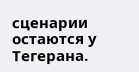сценарии остаются у Тегерана.